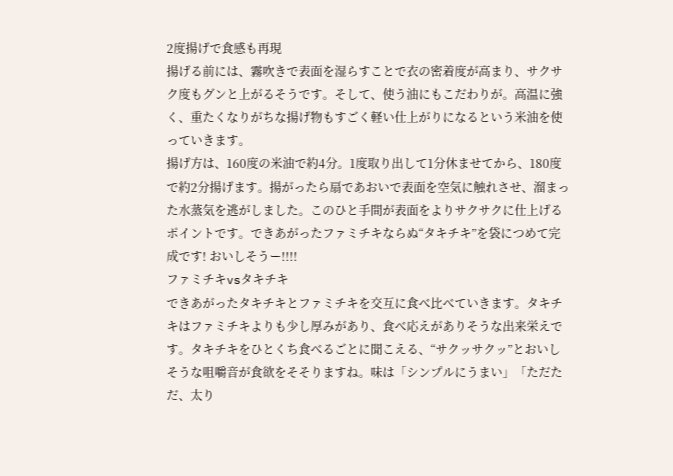2度揚げで食感も再現
揚げる前には、霧吹きで表面を湿らすことで衣の密着度が高まり、サクサク度もグンと上がるそうです。そして、使う油にもこだわりが。高温に強く、重たくなりがちな揚げ物もすごく軽い仕上がりになるという米油を使っていきます。
揚げ方は、160度の米油で約4分。1度取り出して1分休ませてから、180度で約2分揚げます。揚がったら扇であおいで表面を空気に触れさせ、溜まった水蒸気を逃がしました。このひと手間が表面をよりサクサクに仕上げるポイントです。できあがったファミチキならぬ“タキチキ”を袋につめて完成です! おいしそうー!!!!
ファミチキvsタキチキ
できあがったタキチキとファミチキを交互に食べ比べていきます。タキチキはファミチキよりも少し厚みがあり、食べ応えがありそうな出来栄えです。タキチキをひとくち食べるごとに聞こえる、“サクッサクッ”とおいしそうな咀嚼音が食欲をそそりますね。味は「シンプルにうまい」「ただただ、太り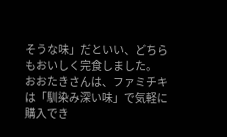そうな味」だといい、どちらもおいしく完食しました。
おおたきさんは、ファミチキは「馴染み深い味」で気軽に購入でき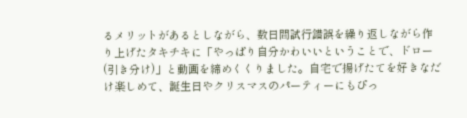るメリットがあるとしながら、数日間試行錯誤を繰り返しながら作り上げたタキチキに「やっぱり自分かわいいということで、ドロー(引き分け)」と動画を締めくくりました。自宅で揚げたてを好きなだけ楽しめて、誕生日やクリスマスのパーティーにもぴっ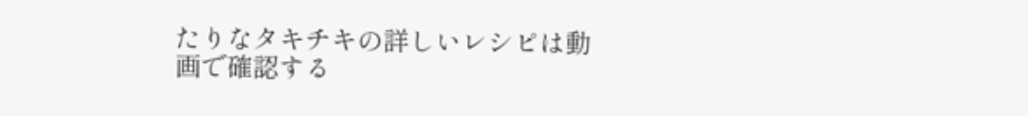たりなタキチキの詳しいレシピは動画で確認する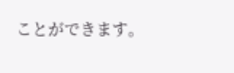ことができます。